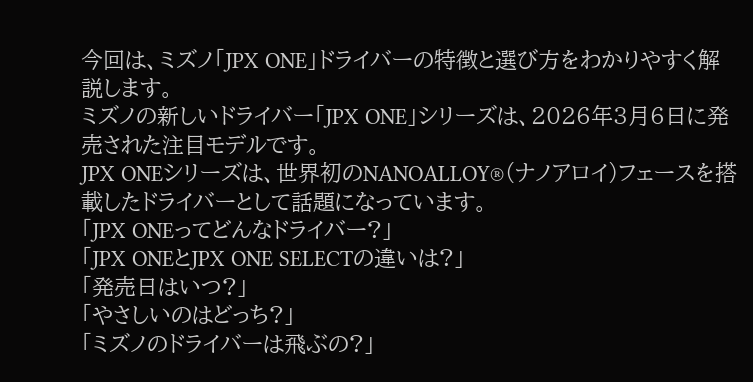今回は、ミズノ「JPX ONE」ドライバーの特徴と選び方をわかりやすく解説します。
ミズノの新しいドライバー「JPX ONE」シリーズは、2026年3月6日に発売された注目モデルです。
JPX ONEシリーズは、世界初のNANOALLOY®(ナノアロイ)フェースを搭載したドライバーとして話題になっています。
「JPX ONEってどんなドライバー?」
「JPX ONEとJPX ONE SELECTの違いは?」
「発売日はいつ?」
「やさしいのはどっち?」
「ミズノのドライバーは飛ぶの?」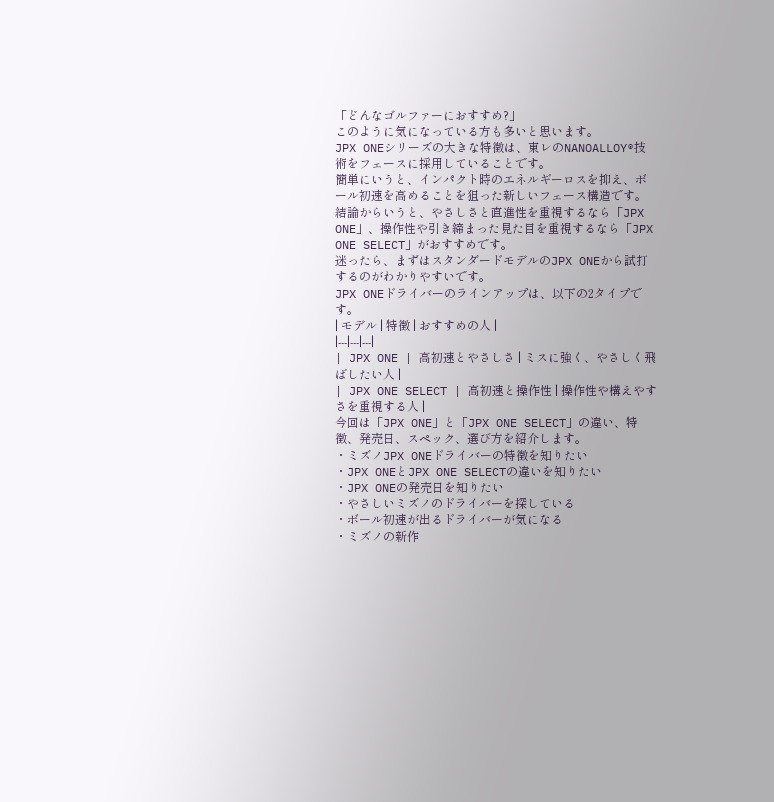「どんなゴルファーにおすすめ?」
このように気になっている方も多いと思います。
JPX ONEシリーズの大きな特徴は、東レのNANOALLOY®技術をフェースに採用していることです。
簡単にいうと、インパクト時のエネルギーロスを抑え、ボール初速を高めることを狙った新しいフェース構造です。
結論からいうと、やさしさと直進性を重視するなら「JPX ONE」、操作性や引き締まった見た目を重視するなら「JPX ONE SELECT」がおすすめです。
迷ったら、まずはスタンダードモデルのJPX ONEから試打するのがわかりやすいです。
JPX ONEドライバーのラインアップは、以下の2タイプです。
| モデル | 特徴 | おすすめの人 |
|---|---|---|
| JPX ONE | 高初速とやさしさ | ミスに強く、やさしく飛ばしたい人 |
| JPX ONE SELECT | 高初速と操作性 | 操作性や構えやすさを重視する人 |
今回は「JPX ONE」と「JPX ONE SELECT」の違い、特徴、発売日、スペック、選び方を紹介します。
・ミズノJPX ONEドライバーの特徴を知りたい
・JPX ONEとJPX ONE SELECTの違いを知りたい
・JPX ONEの発売日を知りたい
・やさしいミズノのドライバーを探している
・ボール初速が出るドライバーが気になる
・ミズノの新作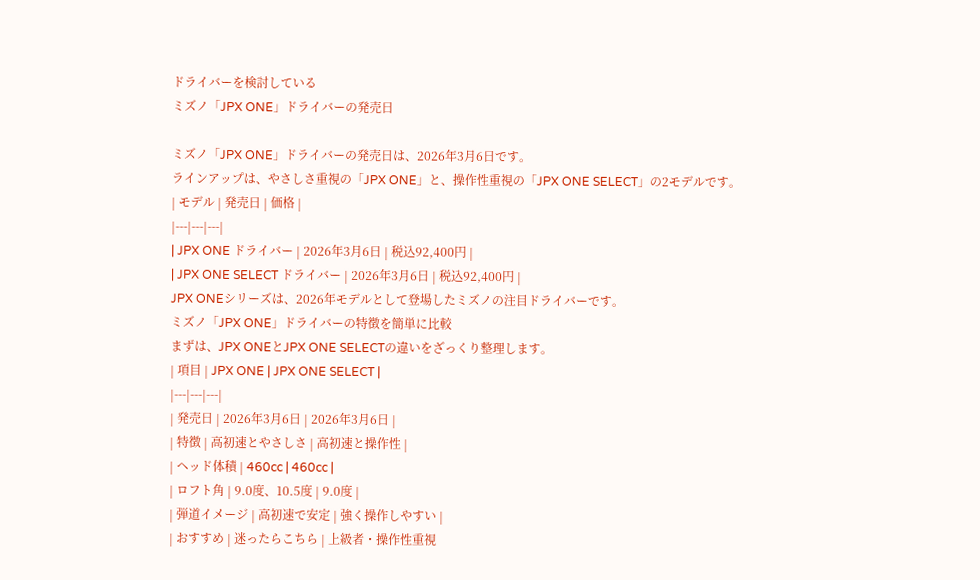ドライバーを検討している
ミズノ「JPX ONE」ドライバーの発売日

ミズノ「JPX ONE」ドライバーの発売日は、2026年3月6日です。
ラインアップは、やさしさ重視の「JPX ONE」と、操作性重視の「JPX ONE SELECT」の2モデルです。
| モデル | 発売日 | 価格 |
|---|---|---|
| JPX ONE ドライバー | 2026年3月6日 | 税込92,400円 |
| JPX ONE SELECT ドライバー | 2026年3月6日 | 税込92,400円 |
JPX ONEシリーズは、2026年モデルとして登場したミズノの注目ドライバーです。
ミズノ「JPX ONE」ドライバーの特徴を簡単に比較
まずは、JPX ONEとJPX ONE SELECTの違いをざっくり整理します。
| 項目 | JPX ONE | JPX ONE SELECT |
|---|---|---|
| 発売日 | 2026年3月6日 | 2026年3月6日 |
| 特徴 | 高初速とやさしさ | 高初速と操作性 |
| ヘッド体積 | 460cc | 460cc |
| ロフト角 | 9.0度、10.5度 | 9.0度 |
| 弾道イメージ | 高初速で安定 | 強く操作しやすい |
| おすすめ | 迷ったらこちら | 上級者・操作性重視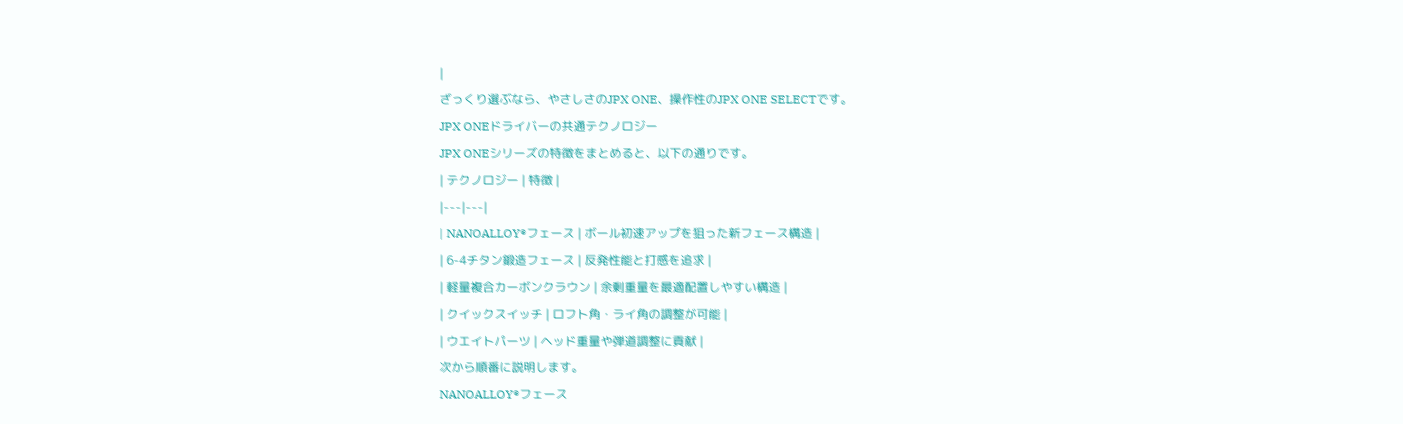|
ざっくり選ぶなら、やさしさのJPX ONE、操作性のJPX ONE SELECTです。
JPX ONEドライバーの共通テクノロジー
JPX ONEシリーズの特徴をまとめると、以下の通りです。
| テクノロジー | 特徴 |
|---|---|
| NANOALLOY®フェース | ボール初速アップを狙った新フェース構造 |
| 6-4チタン鍛造フェース | 反発性能と打感を追求 |
| 軽量複合カーボンクラウン | 余剰重量を最適配置しやすい構造 |
| クイックスイッチ | ロフト角・ライ角の調整が可能 |
| ウエイトパーツ | ヘッド重量や弾道調整に貢献 |
次から順番に説明します。
NANOALLOY®フェース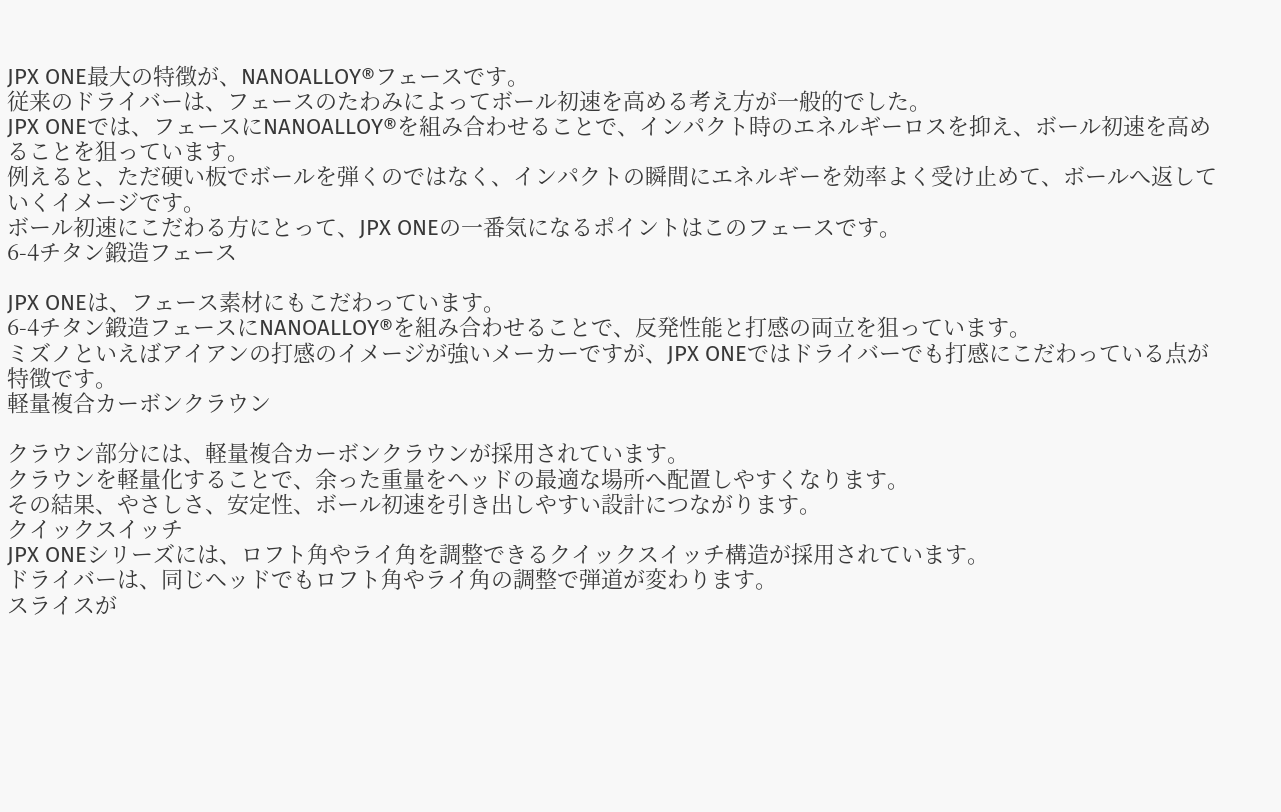JPX ONE最大の特徴が、NANOALLOY®フェースです。
従来のドライバーは、フェースのたわみによってボール初速を高める考え方が一般的でした。
JPX ONEでは、フェースにNANOALLOY®を組み合わせることで、インパクト時のエネルギーロスを抑え、ボール初速を高めることを狙っています。
例えると、ただ硬い板でボールを弾くのではなく、インパクトの瞬間にエネルギーを効率よく受け止めて、ボールへ返していくイメージです。
ボール初速にこだわる方にとって、JPX ONEの一番気になるポイントはこのフェースです。
6-4チタン鍛造フェース

JPX ONEは、フェース素材にもこだわっています。
6-4チタン鍛造フェースにNANOALLOY®を組み合わせることで、反発性能と打感の両立を狙っています。
ミズノといえばアイアンの打感のイメージが強いメーカーですが、JPX ONEではドライバーでも打感にこだわっている点が特徴です。
軽量複合カーボンクラウン

クラウン部分には、軽量複合カーボンクラウンが採用されています。
クラウンを軽量化することで、余った重量をヘッドの最適な場所へ配置しやすくなります。
その結果、やさしさ、安定性、ボール初速を引き出しやすい設計につながります。
クイックスイッチ
JPX ONEシリーズには、ロフト角やライ角を調整できるクイックスイッチ構造が採用されています。
ドライバーは、同じヘッドでもロフト角やライ角の調整で弾道が変わります。
スライスが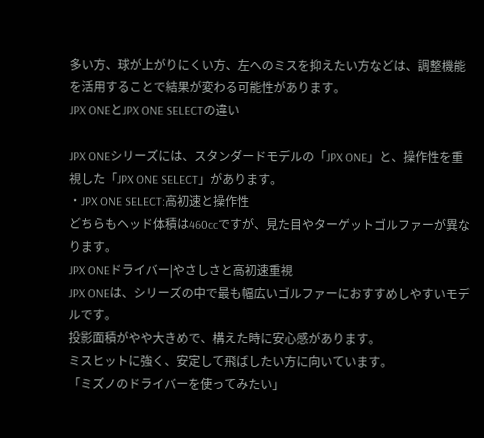多い方、球が上がりにくい方、左へのミスを抑えたい方などは、調整機能を活用することで結果が変わる可能性があります。
JPX ONEとJPX ONE SELECTの違い

JPX ONEシリーズには、スタンダードモデルの「JPX ONE」と、操作性を重視した「JPX ONE SELECT」があります。
・JPX ONE SELECT:高初速と操作性
どちらもヘッド体積は460ccですが、見た目やターゲットゴルファーが異なります。
JPX ONEドライバー|やさしさと高初速重視
JPX ONEは、シリーズの中で最も幅広いゴルファーにおすすめしやすいモデルです。
投影面積がやや大きめで、構えた時に安心感があります。
ミスヒットに強く、安定して飛ばしたい方に向いています。
「ミズノのドライバーを使ってみたい」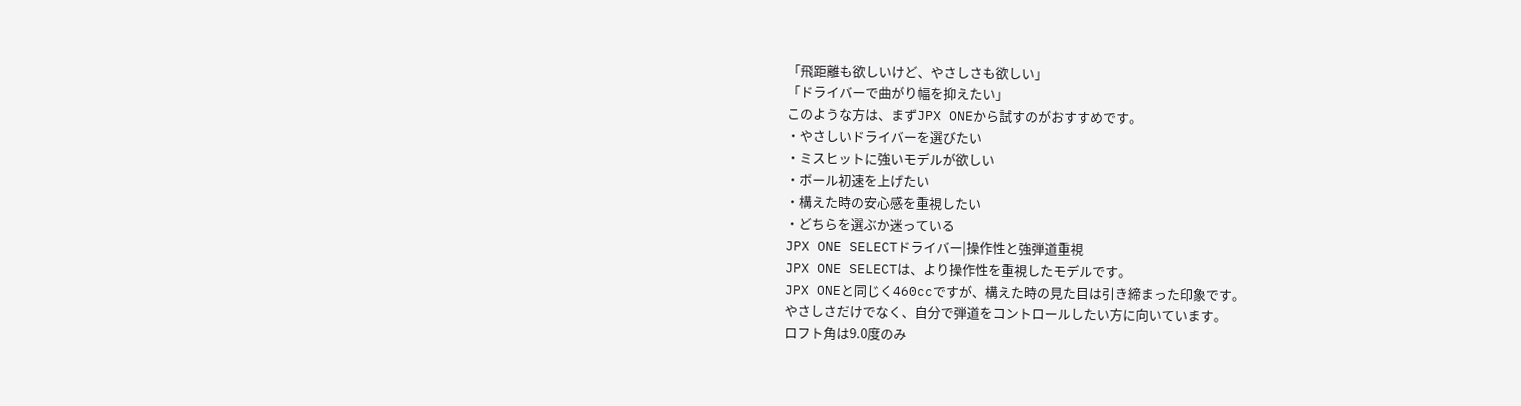「飛距離も欲しいけど、やさしさも欲しい」
「ドライバーで曲がり幅を抑えたい」
このような方は、まずJPX ONEから試すのがおすすめです。
・やさしいドライバーを選びたい
・ミスヒットに強いモデルが欲しい
・ボール初速を上げたい
・構えた時の安心感を重視したい
・どちらを選ぶか迷っている
JPX ONE SELECTドライバー|操作性と強弾道重視
JPX ONE SELECTは、より操作性を重視したモデルです。
JPX ONEと同じく460ccですが、構えた時の見た目は引き締まった印象です。
やさしさだけでなく、自分で弾道をコントロールしたい方に向いています。
ロフト角は9.0度のみ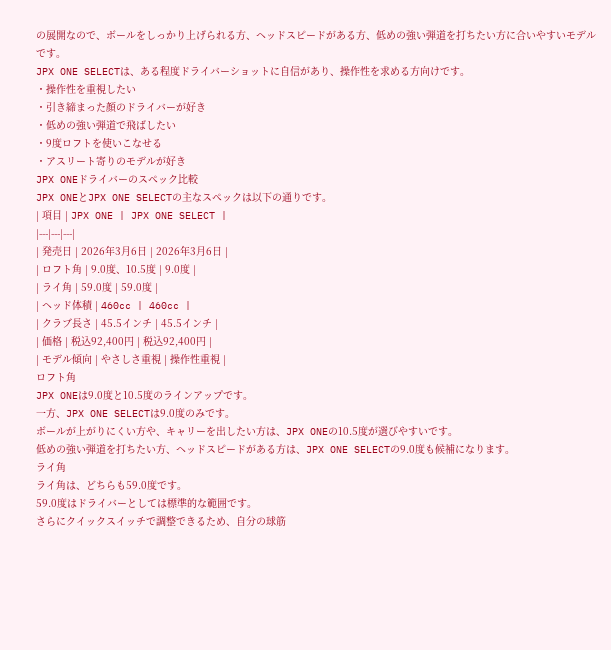の展開なので、ボールをしっかり上げられる方、ヘッドスピードがある方、低めの強い弾道を打ちたい方に合いやすいモデルです。
JPX ONE SELECTは、ある程度ドライバーショットに自信があり、操作性を求める方向けです。
・操作性を重視したい
・引き締まった顔のドライバーが好き
・低めの強い弾道で飛ばしたい
・9度ロフトを使いこなせる
・アスリート寄りのモデルが好き
JPX ONEドライバーのスペック比較
JPX ONEとJPX ONE SELECTの主なスペックは以下の通りです。
| 項目 | JPX ONE | JPX ONE SELECT |
|---|---|---|
| 発売日 | 2026年3月6日 | 2026年3月6日 |
| ロフト角 | 9.0度、10.5度 | 9.0度 |
| ライ角 | 59.0度 | 59.0度 |
| ヘッド体積 | 460cc | 460cc |
| クラブ長さ | 45.5インチ | 45.5インチ |
| 価格 | 税込92,400円 | 税込92,400円 |
| モデル傾向 | やさしさ重視 | 操作性重視 |
ロフト角
JPX ONEは9.0度と10.5度のラインアップです。
一方、JPX ONE SELECTは9.0度のみです。
ボールが上がりにくい方や、キャリーを出したい方は、JPX ONEの10.5度が選びやすいです。
低めの強い弾道を打ちたい方、ヘッドスピードがある方は、JPX ONE SELECTの9.0度も候補になります。
ライ角
ライ角は、どちらも59.0度です。
59.0度はドライバーとしては標準的な範囲です。
さらにクイックスイッチで調整できるため、自分の球筋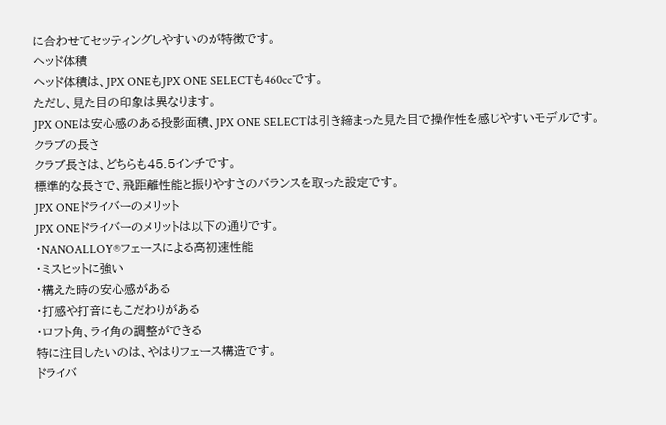に合わせてセッティングしやすいのが特徴です。
ヘッド体積
ヘッド体積は、JPX ONEもJPX ONE SELECTも460ccです。
ただし、見た目の印象は異なります。
JPX ONEは安心感のある投影面積、JPX ONE SELECTは引き締まった見た目で操作性を感じやすいモデルです。
クラブの長さ
クラブ長さは、どちらも45.5インチです。
標準的な長さで、飛距離性能と振りやすさのバランスを取った設定です。
JPX ONEドライバーのメリット
JPX ONEドライバーのメリットは以下の通りです。
・NANOALLOY®フェースによる高初速性能
・ミスヒットに強い
・構えた時の安心感がある
・打感や打音にもこだわりがある
・ロフト角、ライ角の調整ができる
特に注目したいのは、やはりフェース構造です。
ドライバ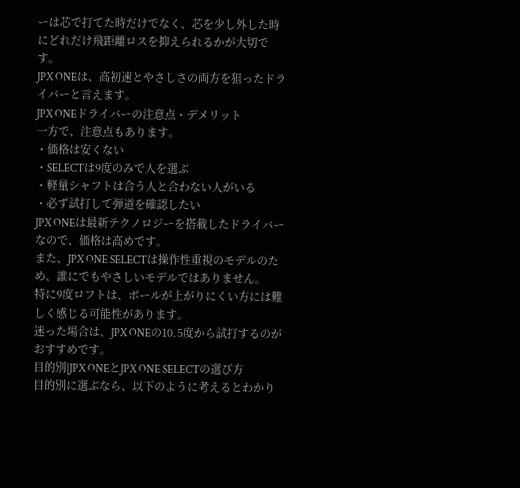ーは芯で打てた時だけでなく、芯を少し外した時にどれだけ飛距離ロスを抑えられるかが大切です。
JPX ONEは、高初速とやさしさの両方を狙ったドライバーと言えます。
JPX ONEドライバーの注意点・デメリット
一方で、注意点もあります。
・価格は安くない
・SELECTは9度のみで人を選ぶ
・軽量シャフトは合う人と合わない人がいる
・必ず試打して弾道を確認したい
JPX ONEは最新テクノロジーを搭載したドライバーなので、価格は高めです。
また、JPX ONE SELECTは操作性重視のモデルのため、誰にでもやさしいモデルではありません。
特に9度ロフトは、ボールが上がりにくい方には難しく感じる可能性があります。
迷った場合は、JPX ONEの10.5度から試打するのがおすすめです。
目的別|JPX ONEとJPX ONE SELECTの選び方
目的別に選ぶなら、以下のように考えるとわかり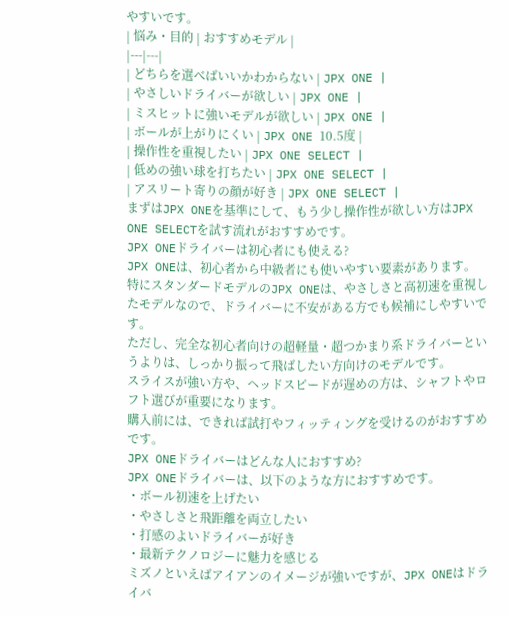やすいです。
| 悩み・目的 | おすすめモデル |
|---|---|
| どちらを選べばいいかわからない | JPX ONE |
| やさしいドライバーが欲しい | JPX ONE |
| ミスヒットに強いモデルが欲しい | JPX ONE |
| ボールが上がりにくい | JPX ONE 10.5度 |
| 操作性を重視したい | JPX ONE SELECT |
| 低めの強い球を打ちたい | JPX ONE SELECT |
| アスリート寄りの顔が好き | JPX ONE SELECT |
まずはJPX ONEを基準にして、もう少し操作性が欲しい方はJPX ONE SELECTを試す流れがおすすめです。
JPX ONEドライバーは初心者にも使える?
JPX ONEは、初心者から中級者にも使いやすい要素があります。
特にスタンダードモデルのJPX ONEは、やさしさと高初速を重視したモデルなので、ドライバーに不安がある方でも候補にしやすいです。
ただし、完全な初心者向けの超軽量・超つかまり系ドライバーというよりは、しっかり振って飛ばしたい方向けのモデルです。
スライスが強い方や、ヘッドスピードが遅めの方は、シャフトやロフト選びが重要になります。
購入前には、できれば試打やフィッティングを受けるのがおすすめです。
JPX ONEドライバーはどんな人におすすめ?
JPX ONEドライバーは、以下のような方におすすめです。
・ボール初速を上げたい
・やさしさと飛距離を両立したい
・打感のよいドライバーが好き
・最新テクノロジーに魅力を感じる
ミズノといえばアイアンのイメージが強いですが、JPX ONEはドライバ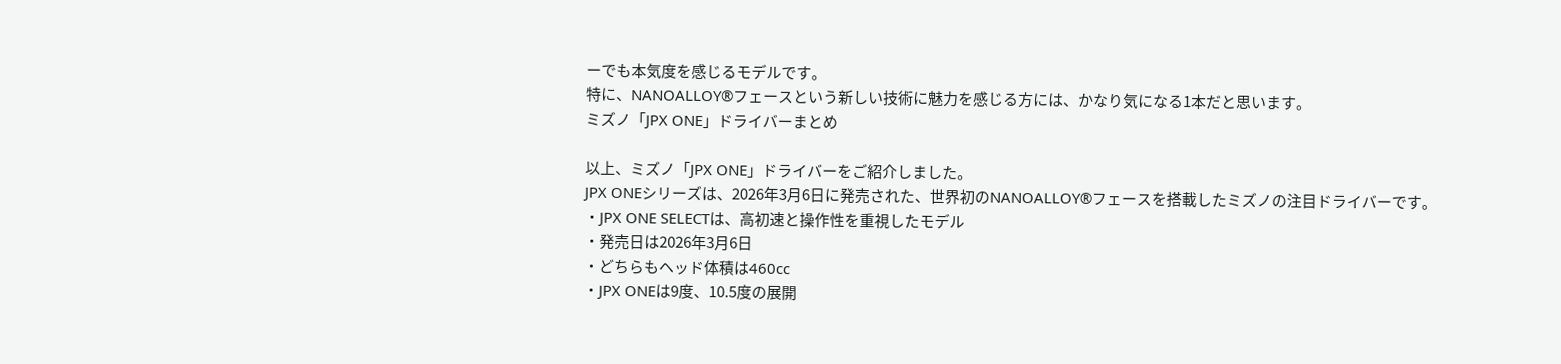ーでも本気度を感じるモデルです。
特に、NANOALLOY®フェースという新しい技術に魅力を感じる方には、かなり気になる1本だと思います。
ミズノ「JPX ONE」ドライバーまとめ

以上、ミズノ「JPX ONE」ドライバーをご紹介しました。
JPX ONEシリーズは、2026年3月6日に発売された、世界初のNANOALLOY®フェースを搭載したミズノの注目ドライバーです。
・JPX ONE SELECTは、高初速と操作性を重視したモデル
・発売日は2026年3月6日
・どちらもヘッド体積は460cc
・JPX ONEは9度、10.5度の展開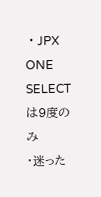・JPX ONE SELECTは9度のみ
・迷った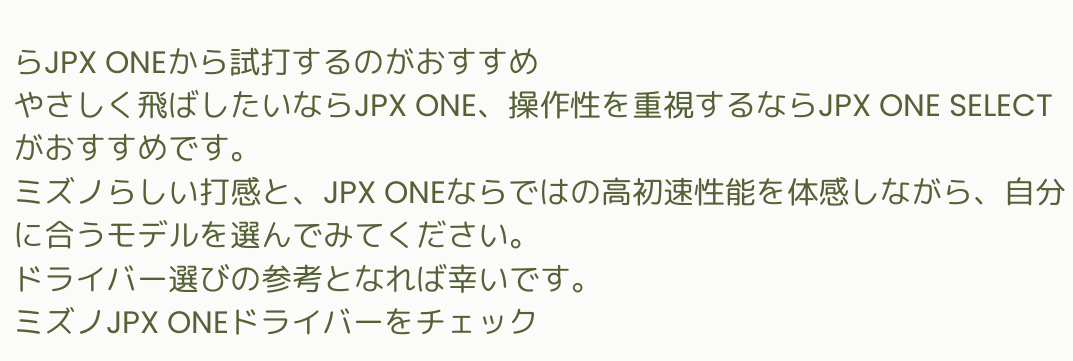らJPX ONEから試打するのがおすすめ
やさしく飛ばしたいならJPX ONE、操作性を重視するならJPX ONE SELECTがおすすめです。
ミズノらしい打感と、JPX ONEならではの高初速性能を体感しながら、自分に合うモデルを選んでみてください。
ドライバー選びの参考となれば幸いです。
ミズノJPX ONEドライバーをチェック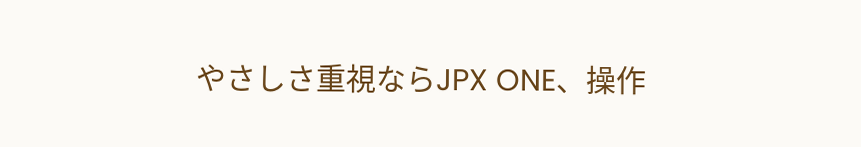やさしさ重視ならJPX ONE、操作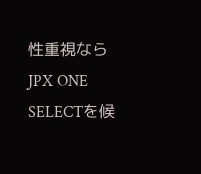性重視ならJPX ONE SELECTを候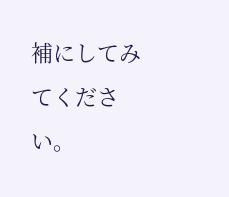補にしてみてください。